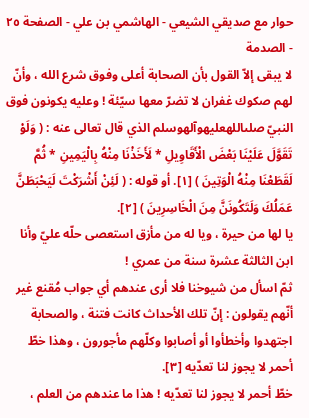حوار مع صديقي الشيعي - الهاشمي بن علي - الصفحة ٢٥ - الصدمة
لا يبقى إلاّ القول بأن الصحابة أعلى وفوق شرع الله ، وأنّ لهم صكوك غفران لا تضرّ معها سيّئة ! وعليه يكونون فوق النبيّ صلىاللهعليهوآلهوسلم الذي قال تعالى عنه : ( وَلَوْ تَقَوَّلَ عَلَيْنَا بَعْضَ الْأَقَاوِيلِ * لَأَخَذْنَا مِنْهُ بِالْيَمِينِ * ثُمَّ لَقَطَعْنَا مِنْهُ الْوَتِينَ ) [١]. أو قوله : ( لَئِنْ أَشْرَكْتَ لَيَحْبَطَنَّ عَمَلُكَ وَلَتَكُونَنَّ مِنَ الْخَاسِرِينَ ) [٢].
يا لها من حيرة ، ويا له من مأزق استعصى حلّه عليّ وأنا ابن الثالثة عشرة سنة من عمري !
ثمّ اسأل من شيوخنا فلا أرى عندهم أي جواب مُقنع غير أنّهم يقولون : إنّ تلك الأحداث كانت فتنة ، والصحابة اجتهدوا وأخطأوا أو أصابوا وكلّهم مأجورون ، وهذا خطّ أحمر لا يجوز لنا تعدّيه [٣].
خطّ أحمر لا يجوز لنا تعدّيه ! هذا ما عندهم من العلم ،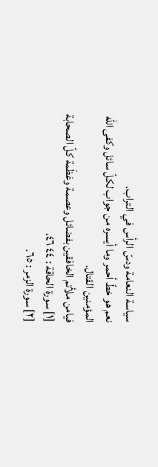سياسة النعامة ودسّ الرأس في التراب.
نعم هو خطّ أحمر وما أيسره من جواب لكلّ سائل وكفى الله المؤمنين القتال.
فيامن ملأتم الخافقين بفضائل وعصمة وعَظَمة كلّ الصحابة
[١] سورة الحاقة : ٤٤ ٤٦.
[٢] سورة الزمر : ٦٥.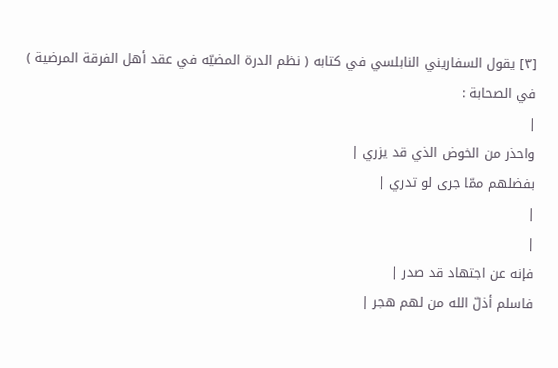[٣] يقول السفاريني النابلسي في كتابه ( نظم الدرة المضيّه في عقد أهل الفرقة المرضية ) في الصحابة :
|
واحذر من الخوض الذي قد يزري |
بفضلهم ممّا جرى لو تدري |
|
|
فإنه عن اجتهاد قد صدر |
فاسلم أذلّ الله من لهم هجر |